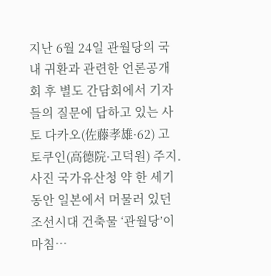지난 6월 24일 관월당의 국내 귀환과 관련한 언론공개회 후 별도 간담회에서 기자들의 질문에 답하고 있는 사토 다카오(佐藤孝雄·62) 고토쿠인(高德院·고덕원) 주지. 사진 국가유산청 약 한 세기 동안 일본에서 머물러 있던 조선시대 건축물 ‘관월당’이 마침…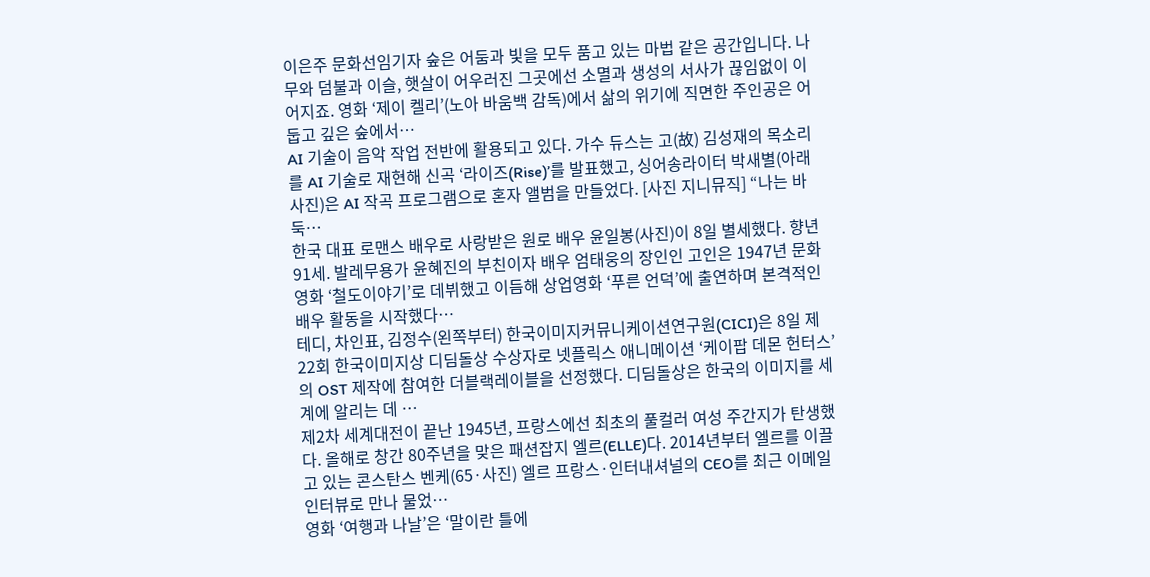이은주 문화선임기자 숲은 어둠과 빛을 모두 품고 있는 마법 같은 공간입니다. 나무와 덤불과 이슬, 햇살이 어우러진 그곳에선 소멸과 생성의 서사가 끊임없이 이어지죠. 영화 ‘제이 켈리’(노아 바움백 감독)에서 삶의 위기에 직면한 주인공은 어둡고 깊은 숲에서…
AI 기술이 음악 작업 전반에 활용되고 있다. 가수 듀스는 고(故) 김성재의 목소리를 AI 기술로 재현해 신곡 ‘라이즈(Rise)’를 발표했고, 싱어송라이터 박새별(아래 사진)은 AI 작곡 프로그램으로 혼자 앨범을 만들었다. [사진 지니뮤직] “나는 바둑…
한국 대표 로맨스 배우로 사랑받은 원로 배우 윤일봉(사진)이 8일 별세했다. 향년 91세. 발레무용가 윤혜진의 부친이자 배우 엄태웅의 장인인 고인은 1947년 문화영화 ‘철도이야기’로 데뷔했고 이듬해 상업영화 ‘푸른 언덕’에 출연하며 본격적인 배우 활동을 시작했다…
테디, 차인표, 김정수(왼쪽부터) 한국이미지커뮤니케이션연구원(CICI)은 8일 제22회 한국이미지상 디딤돌상 수상자로 넷플릭스 애니메이션 ‘케이팝 데몬 헌터스’의 OST 제작에 참여한 더블랙레이블을 선정했다. 디딤돌상은 한국의 이미지를 세계에 알리는 데 …
제2차 세계대전이 끝난 1945년, 프랑스에선 최초의 풀컬러 여성 주간지가 탄생했다. 올해로 창간 80주년을 맞은 패션잡지 엘르(ELLE)다. 2014년부터 엘르를 이끌고 있는 콘스탄스 벤케(65·사진) 엘르 프랑스·인터내셔널의 CEO를 최근 이메일 인터뷰로 만나 물었…
영화 ‘여행과 나날’은 ‘말이란 틀에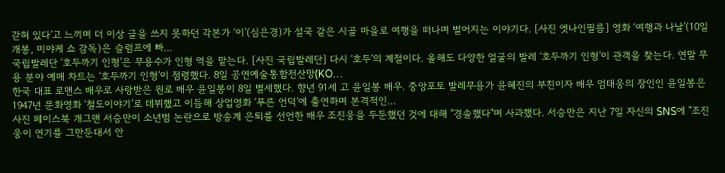갇혀 있다’고 느끼며 더 이상 글을 쓰지 못하던 각본가 ‘이’(심은경)가 설국 같은 시골 마을로 여행을 떠나며 벌어지는 이야기다. [사진 엣나인필름] 영화 ‘여행과 나날’(10일 개봉, 미야케 쇼 감독)은 슬럼프에 빠…
국립발레단 ‘호두까기 인형’은 무용수가 인형 역을 맡는다. [사진 국립발레단] 다시 ‘호두’의 계절이다. 올해도 다양한 얼굴의 발레 ‘호두까기 인형’이 관객을 찾는다. 연말 무용 분야 예매 차트는 ‘호두까기 인형’이 점령했다. 8일 공연예술통합전산망(KO…
한국 대표 로맨스 배우로 사랑받은 원로 배우 윤일봉이 8일 별세했다. 향년 91세 고 윤일봉 배우. 중앙포토 발레무용가 윤혜진의 부친이자 배우 엄태웅의 장인인 윤일봉은 1947년 문화영화 ‘철도이야기’로 데뷔했고 이듬해 상업영화 ‘푸른 언덕’에 출연하며 본격적인…
사진 페이스북 개그맨 서승만이 소년범 논란으로 방송계 은퇴를 선언한 배우 조진웅을 두둔했던 것에 대해 "경솔했다"며 사과했다. 서승만은 지난 7일 자신의 SNS에 "조진웅이 연기를 그만둔대서 안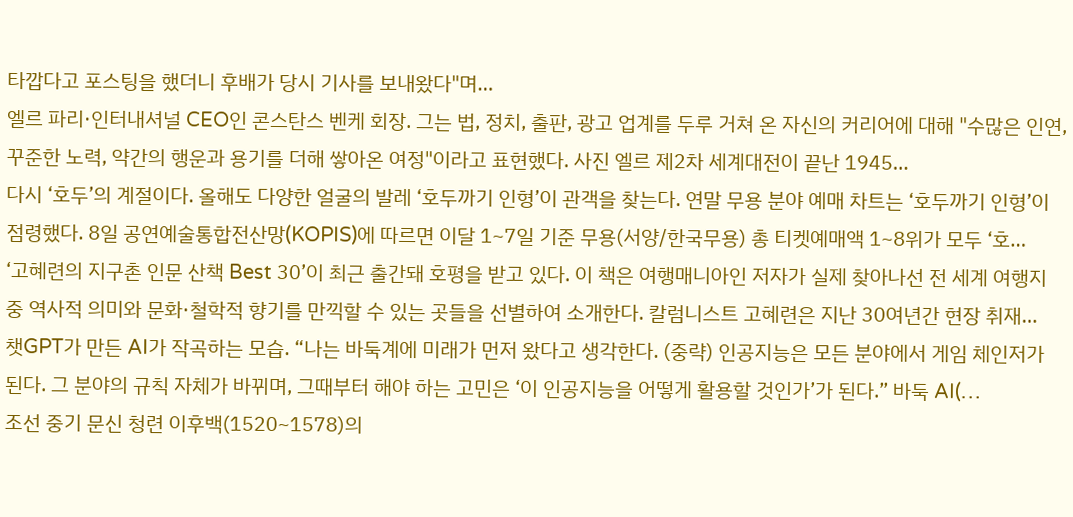타깝다고 포스팅을 했더니 후배가 당시 기사를 보내왔다"며…
엘르 파리·인터내셔널 CEO인 콘스탄스 벤케 회장. 그는 법, 정치, 출판, 광고 업계를 두루 거쳐 온 자신의 커리어에 대해 "수많은 인연, 꾸준한 노력, 약간의 행운과 용기를 더해 쌓아온 여정"이라고 표현했다. 사진 엘르 제2차 세계대전이 끝난 1945…
다시 ‘호두’의 계절이다. 올해도 다양한 얼굴의 발레 ‘호두까기 인형’이 관객을 찾는다. 연말 무용 분야 예매 차트는 ‘호두까기 인형’이 점령했다. 8일 공연예술통합전산망(KOPIS)에 따르면 이달 1~7일 기준 무용(서양/한국무용) 총 티켓예매액 1~8위가 모두 ‘호…
‘고혜련의 지구촌 인문 산책 Best 30’이 최근 출간돼 호평을 받고 있다. 이 책은 여행매니아인 저자가 실제 찾아나선 전 세계 여행지 중 역사적 의미와 문화·철학적 향기를 만끽할 수 있는 곳들을 선별하여 소개한다. 칼럼니스트 고혜련은 지난 30여년간 현장 취재…
챗GPT가 만든 AI가 작곡하는 모습. “나는 바둑계에 미래가 먼저 왔다고 생각한다. (중략) 인공지능은 모든 분야에서 게임 체인저가 된다. 그 분야의 규칙 자체가 바뀌며, 그때부터 해야 하는 고민은 ‘이 인공지능을 어떻게 활용할 것인가’가 된다.” 바둑 AI(…
조선 중기 문신 청련 이후백(1520~1578)의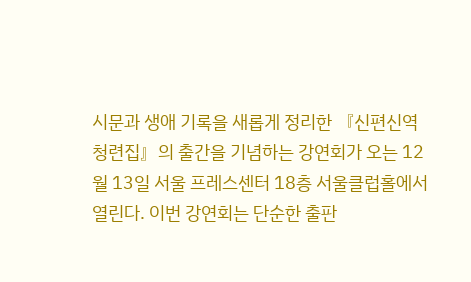시문과 생애 기록을 새롭게 정리한 『신편신역 청련집』의 출간을 기념하는 강연회가 오는 12월 13일 서울 프레스센터 18층 서울클럽홀에서 열린다. 이번 강연회는 단순한 출판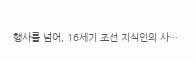행사를 넘어, 16세기 조선 지식인의 사…